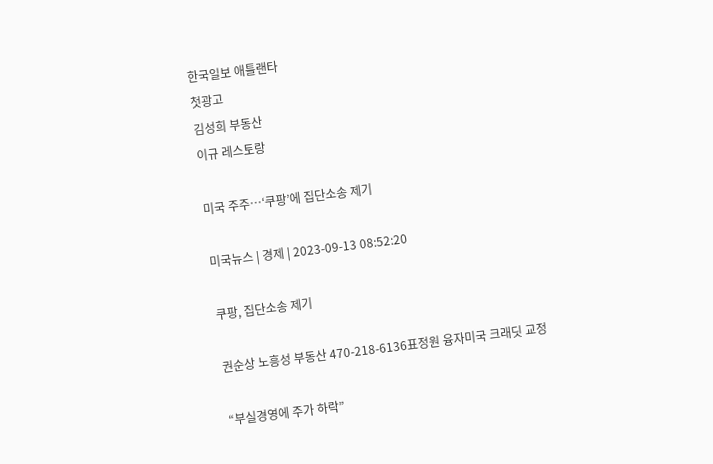한국일보 애틀랜타
첫광고
김성희 부동산
이규 레스토랑

미국 주주…‘쿠팡’에 집단소송 제기

미국뉴스 | 경제 | 2023-09-13 08:52:20

쿠팡, 집단소송 제기

권순상 노흥성 부동산 470-218-6136표정원 융자미국 크래딧 교정

“부실경영에 주가 하락”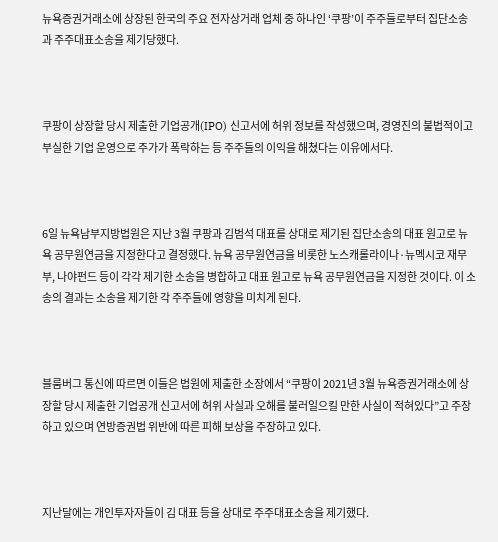뉴욕증권거래소에 상장된 한국의 주요 전자상거래 업체 중 하나인 ‘쿠팡’이 주주들로부터 집단소송과 주주대표소송을 제기당했다.



쿠팡이 상장할 당시 제출한 기업공개(IPO) 신고서에 허위 정보를 작성했으며, 경영진의 불법적이고 부실한 기업 운영으로 주가가 폭락하는 등 주주들의 이익을 해쳤다는 이유에서다.



6일 뉴욕남부지방법원은 지난 3월 쿠팡과 김범석 대표를 상대로 제기된 집단소송의 대표 원고로 뉴욕 공무원연금을 지정한다고 결정했다. 뉴욕 공무원연금을 비롯한 노스캐롤라이나·뉴멕시코 재무부, 나야펀드 등이 각각 제기한 소송을 병합하고 대표 원고로 뉴욕 공무원연금을 지정한 것이다. 이 소송의 결과는 소송을 제기한 각 주주들에 영향을 미치게 된다.



블룸버그 통신에 따르면 이들은 법원에 제출한 소장에서 “쿠팡이 2021년 3월 뉴욕증권거래소에 상장할 당시 제출한 기업공개 신고서에 허위 사실과 오해를 불러일으킬 만한 사실이 적혀있다”고 주장하고 있으며 연방증권법 위반에 따른 피해 보상을 주장하고 있다.



지난달에는 개인투자자들이 김 대표 등을 상대로 주주대표소송을 제기했다.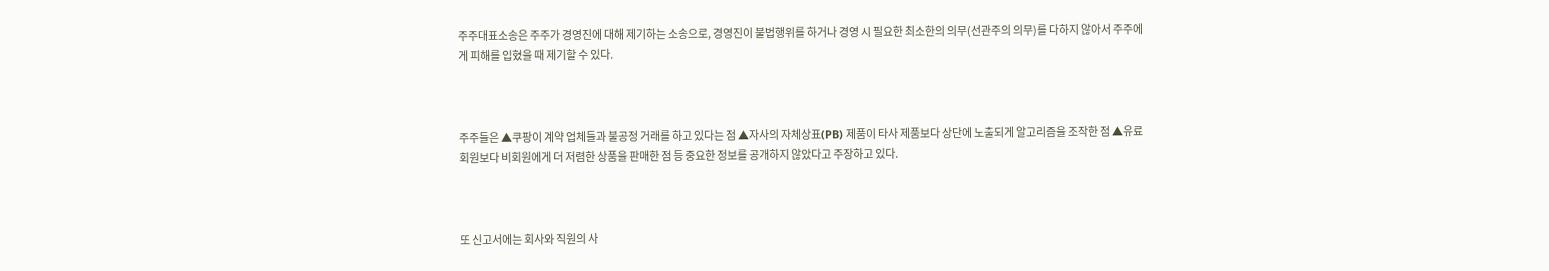주주대표소송은 주주가 경영진에 대해 제기하는 소송으로, 경영진이 불법행위를 하거나 경영 시 필요한 최소한의 의무(선관주의 의무)를 다하지 않아서 주주에게 피해를 입혔을 때 제기할 수 있다.



주주들은 ▲쿠팡이 계약 업체들과 불공정 거래를 하고 있다는 점 ▲자사의 자체상표(PB) 제품이 타사 제품보다 상단에 노출되게 알고리즘을 조작한 점 ▲유료회원보다 비회원에게 더 저렴한 상품을 판매한 점 등 중요한 정보를 공개하지 않았다고 주장하고 있다.



또 신고서에는 회사와 직원의 사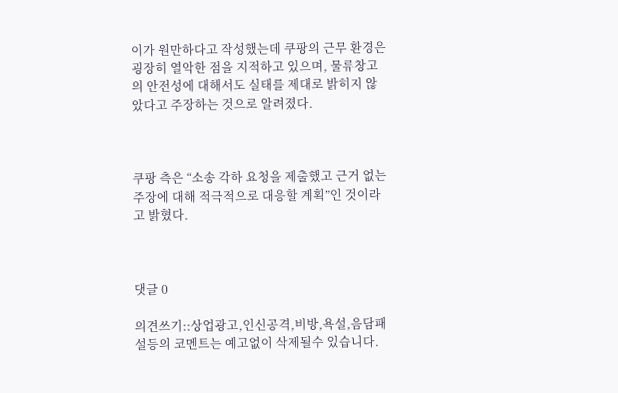이가 원만하다고 작성했는데 쿠팡의 근무 환경은 굉장히 열악한 점을 지적하고 있으며, 물류창고의 안전성에 대해서도 실태를 제대로 밝히지 않았다고 주장하는 것으로 알려졌다.



쿠팡 측은 “소송 각하 요청을 제출했고 근거 없는 주장에 대해 적극적으로 대응할 계획”인 것이라고 밝혔다.



댓글 0

의견쓰기::상업광고,인신공격,비방,욕설,음담패설등의 코멘트는 예고없이 삭제될수 있습니다.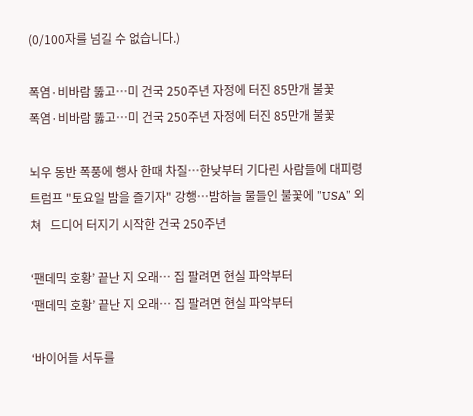(0/100자를 넘길 수 없습니다.)

폭염·비바람 뚫고…미 건국 250주년 자정에 터진 85만개 불꽃
폭염·비바람 뚫고…미 건국 250주년 자정에 터진 85만개 불꽃

뇌우 동반 폭풍에 행사 한때 차질…한낮부터 기다린 사람들에 대피령트럼프 "토요일 밤을 즐기자" 강행…밤하늘 물들인 불꽃에 "USA" 외쳐   드디어 터지기 시작한 건국 250주년

‘팬데믹 호황’ 끝난 지 오래… 집 팔려면 현실 파악부터
‘팬데믹 호황’ 끝난 지 오래… 집 팔려면 현실 파악부터

‘바이어들 서두를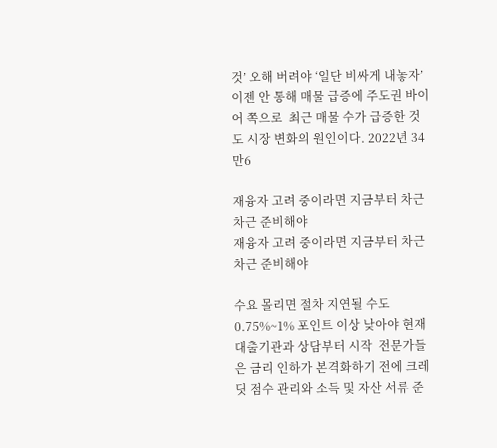것’ 오해 버려야 ‘일단 비싸게 내놓자’ 이젠 안 통해 매물 급증에 주도권 바이어 쪽으로  최근 매물 수가 급증한 것도 시장 변화의 원인이다. 2022년 34만6

재융자 고려 중이라면 지금부터 차근차근 준비해야
재융자 고려 중이라면 지금부터 차근차근 준비해야

수요 몰리면 절차 지연될 수도 0.75%~1% 포인트 이상 낮아야 현재 대출기관과 상담부터 시작  전문가들은 금리 인하가 본격화하기 전에 크레딧 점수 관리와 소득 및 자산 서류 준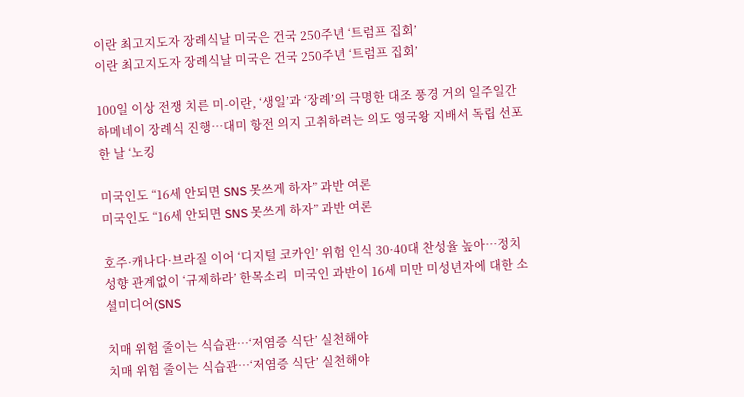이란 최고지도자 장례식날 미국은 건국 250주년 ‘트럼프 집회’
이란 최고지도자 장례식날 미국은 건국 250주년 ‘트럼프 집회’

100일 이상 전쟁 치른 미-이란, ‘생일’과 ‘장례’의 극명한 대조 풍경 거의 일주일간 하메네이 장례식 진행…대미 항전 의지 고취하려는 의도 영국왕 지배서 독립 선포한 날 ‘노킹

미국인도 “16세 안되면 SNS 못쓰게 하자” 과반 여론
미국인도 “16세 안되면 SNS 못쓰게 하자” 과반 여론

호주·캐나다·브라질 이어 ‘디지털 코카인’ 위험 인식 30·40대 찬성율 높아…정치성향 관계없이 ‘규제하라’ 한목소리  미국인 과반이 16세 미만 미성년자에 대한 소셜미디어(SNS

치매 위험 줄이는 식습관…‘저염증 식단’ 실천해야
치매 위험 줄이는 식습관…‘저염증 식단’ 실천해야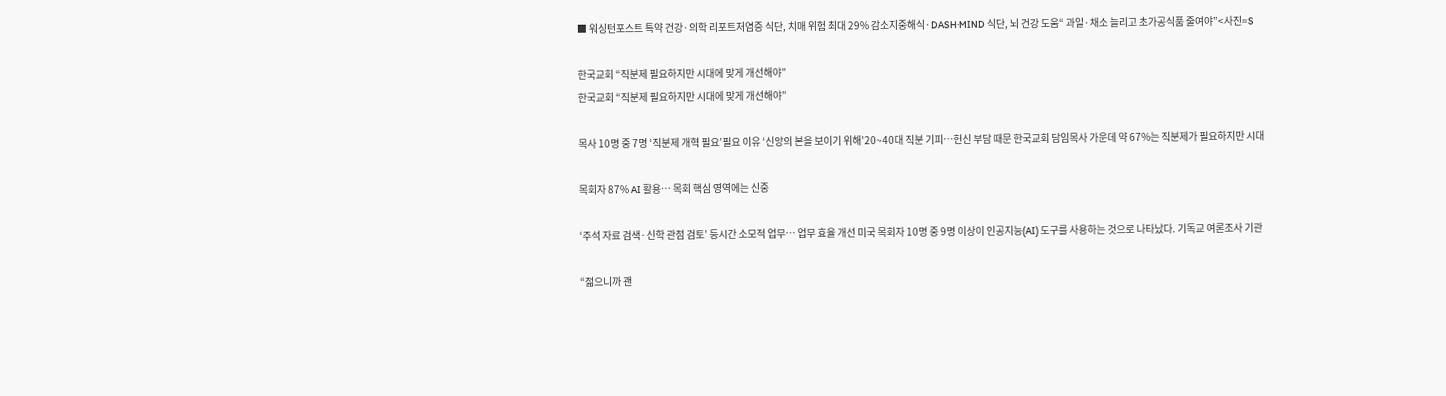■ 워싱턴포스트 특약 건강·의학 리포트저염증 식단, 치매 위험 최대 29% 감소지중해식·DASH·MIND 식단, 뇌 건강 도움“ 과일·채소 늘리고 초가공식품 줄여야”<사진=S

한국교회 “직분제 필요하지만 시대에 맞게 개선해야”
한국교회 “직분제 필요하지만 시대에 맞게 개선해야”

목사 10명 중 7명 ‘직분제 개혁 필요’필요 이유 ‘신앙의 본을 보이기 위해’20~40대 직분 기피…헌신 부담 때문 한국교회 담임목사 가운데 약 67%는 직분제가 필요하지만 시대

목회자 87% AI 활용… 목회 핵심 영역에는 신중

‘주석 자료 검색·신학 관점 검토’ 등시간 소모적 업무… 업무 효율 개선 미국 목회자 10명 중 9명 이상이 인공지능(AI) 도구를 사용하는 것으로 나타났다. 기독교 여론조사 기관

“젊으니까 괜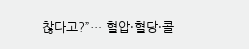찮다고?”… 혈압·혈당·콜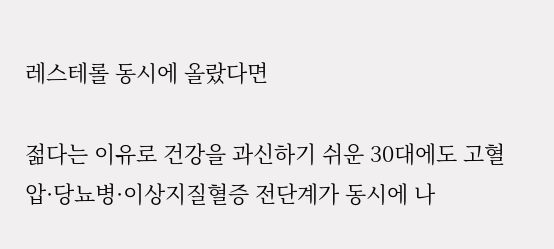레스테롤 동시에 올랐다면

젊다는 이유로 건강을 과신하기 쉬운 30대에도 고혈압·당뇨병·이상지질혈증 전단계가 동시에 나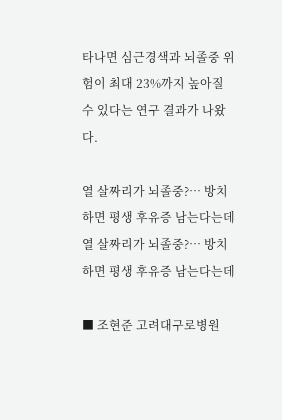타나면 심근경색과 뇌졸중 위험이 최대 23%까지 높아질 수 있다는 연구 결과가 나왔다.

열 살짜리가 뇌졸중?… 방치하면 평생 후유증 남는다는데
열 살짜리가 뇌졸중?… 방치하면 평생 후유증 남는다는데

■ 조현준 고려대구로병원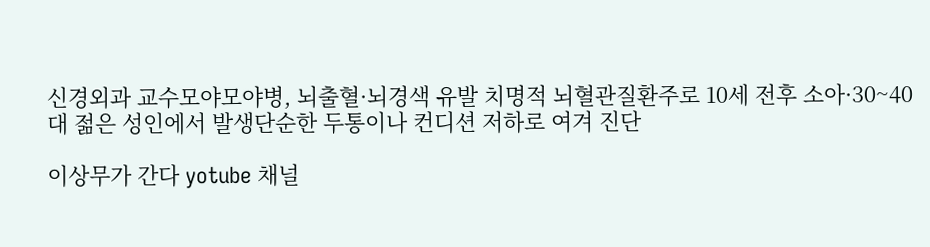신경외과 교수모야모야병, 뇌출혈·뇌경색 유발 치명적 뇌혈관질환주로 10세 전후 소아·30~40대 젊은 성인에서 발생단순한 두통이나 컨디션 저하로 여겨 진단

이상무가 간다 yotube 채널